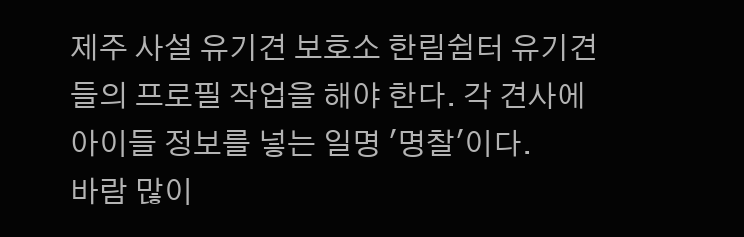제주 사설 유기견 보호소 한림쉼터 유기견들의 프로필 작업을 해야 한다. 각 견사에 아이들 정보를 넣는 일명 '명찰'이다.
바람 많이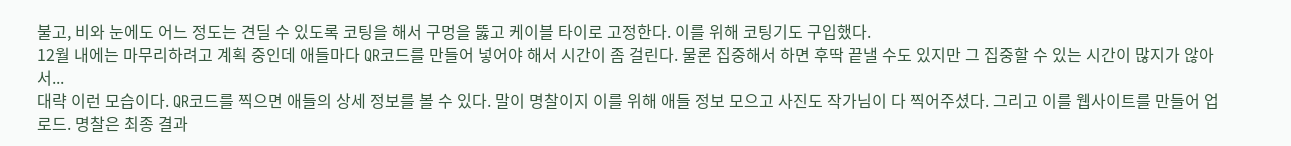불고, 비와 눈에도 어느 정도는 견딜 수 있도록 코팅을 해서 구멍을 뚫고 케이블 타이로 고정한다. 이를 위해 코팅기도 구입했다.
12월 내에는 마무리하려고 계획 중인데 애들마다 QR코드를 만들어 넣어야 해서 시간이 좀 걸린다. 물론 집중해서 하면 후딱 끝낼 수도 있지만 그 집중할 수 있는 시간이 많지가 않아서...
대략 이런 모습이다. QR코드를 찍으면 애들의 상세 정보를 볼 수 있다. 말이 명찰이지 이를 위해 애들 정보 모으고 사진도 작가님이 다 찍어주셨다. 그리고 이를 웹사이트를 만들어 업로드. 명찰은 최종 결과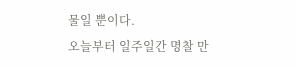물일 뿐이다.
오늘부터 일주일간 명찰 만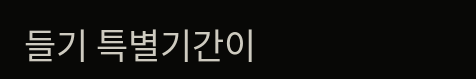들기 특별기간이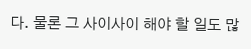다. 물론 그 사이사이 해야 할 일도 많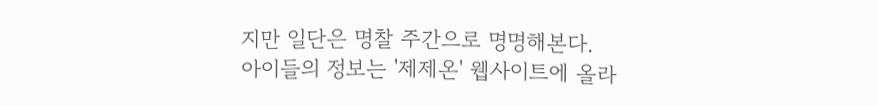지만 일단은 명찰 주간으로 명명해본다.
아이들의 정보는 '제제온' 웹사이트에 올라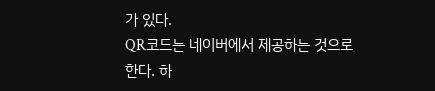가 있다.
QR코드는 네이버에서 제공하는 것으로 한다. 하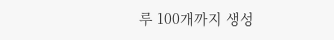루 100개까지 생성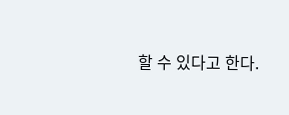할 수 있다고 한다.